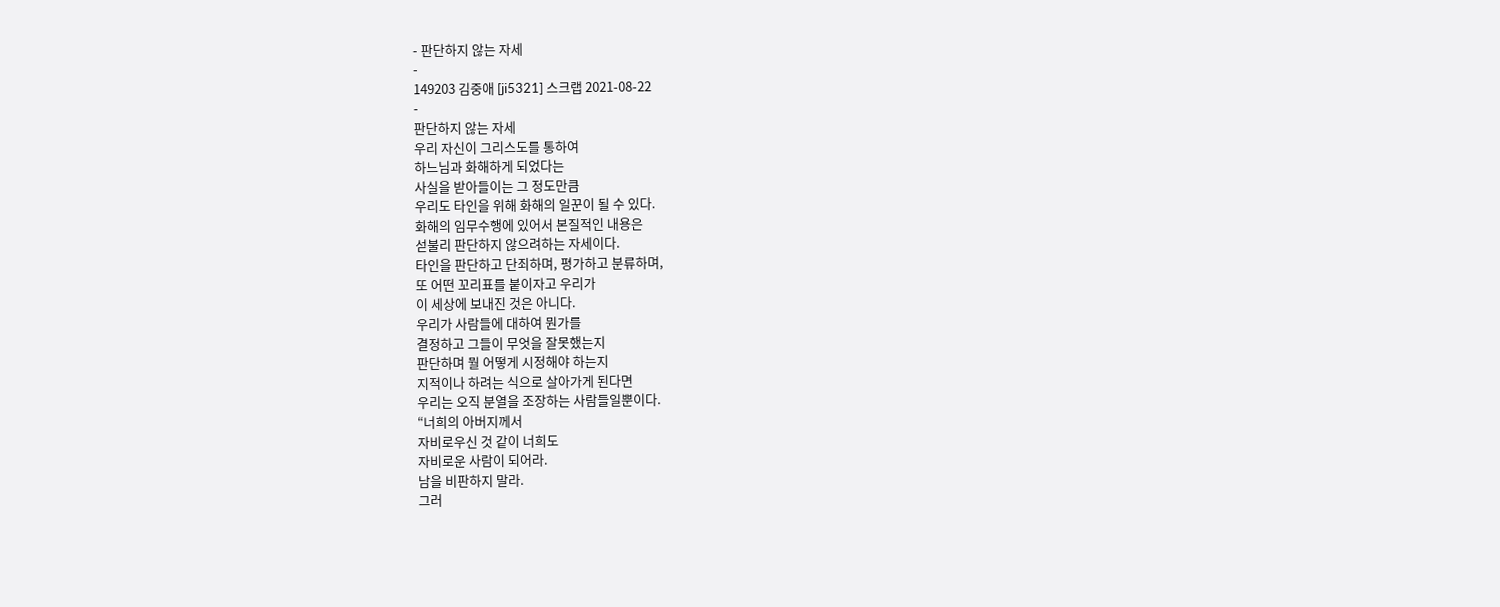- 판단하지 않는 자세
-
149203 김중애 [ji5321] 스크랩 2021-08-22
-
판단하지 않는 자세
우리 자신이 그리스도를 통하여
하느님과 화해하게 되었다는
사실을 받아들이는 그 정도만큼
우리도 타인을 위해 화해의 일꾼이 될 수 있다.
화해의 임무수행에 있어서 본질적인 내용은
섣불리 판단하지 않으려하는 자세이다.
타인을 판단하고 단죄하며, 평가하고 분류하며,
또 어떤 꼬리표를 붙이자고 우리가
이 세상에 보내진 것은 아니다.
우리가 사람들에 대하여 뭔가를
결정하고 그들이 무엇을 잘못했는지
판단하며 뭘 어떻게 시정해야 하는지
지적이나 하려는 식으로 살아가게 된다면
우리는 오직 분열을 조장하는 사람들일뿐이다.
“너희의 아버지께서
자비로우신 것 같이 너희도
자비로운 사람이 되어라.
남을 비판하지 말라.
그러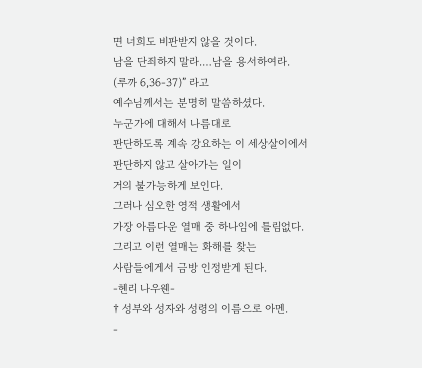면 너희도 비판받지 않을 것이다.
남을 단죄하지 말라.…남을 용서하여라.
(루까 6,36-37)” 라고
예수님께서는 분명히 말씀하셨다.
누군가에 대해서 나름대로
판단하도록 계속 강요하는 이 세상살이에서
판단하지 않고 살아가는 일이
거의 불가능하게 보인다.
그러나 심오한 영적 생활에서
가장 아름다운 열매 중 하나임에 틀림없다.
그리고 이런 열매는 화해를 찾는
사람들에게서 금방 인정받게 된다.
-헨리 나우웬-
† 성부와 성자와 성령의 이름으로 아멘.
-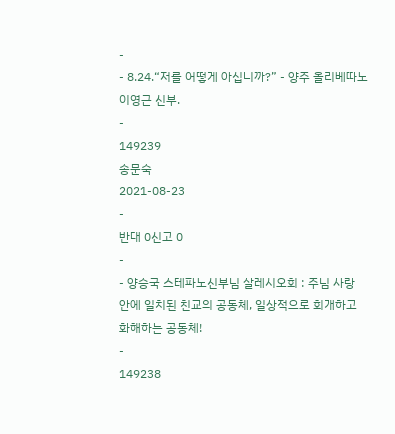-
- 8.24.“저를 어떻게 아십니까?” - 양주 올리베따노 이영근 신부.
-
149239
송문숙
2021-08-23
-
반대 0신고 0
-
- 양승국 스테파노신부님 살레시오회 : 주님 사랑 안에 일치된 친교의 공동체, 일상적으로 회개하고 화해하는 공동체!
-
149238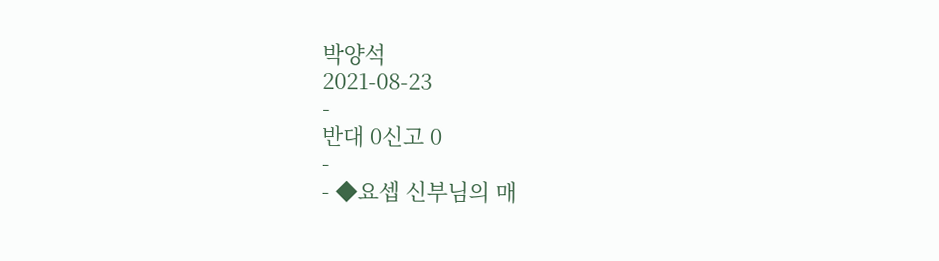박양석
2021-08-23
-
반대 0신고 0
-
- ◆요셉 신부님의 매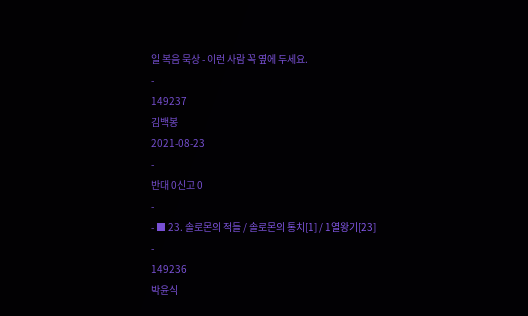일 복음 묵상 - 이런 사람 꼭 옆에 두세요.
-
149237
김백봉
2021-08-23
-
반대 0신고 0
-
- ■ 23. 솔로몬의 적들 / 솔로몬의 통치[1] / 1열왕기[23]
-
149236
박윤식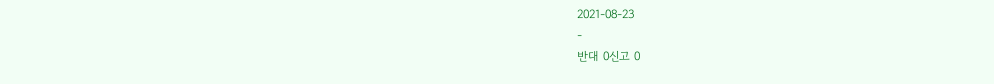2021-08-23
-
반대 0신고 0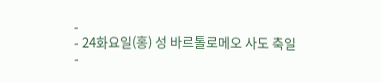-
- 24화요일(홍) 성 바르톨로메오 사도 축일
-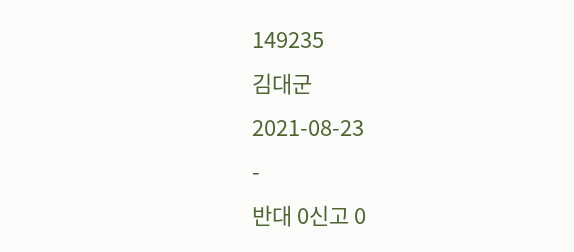149235
김대군
2021-08-23
-
반대 0신고 0